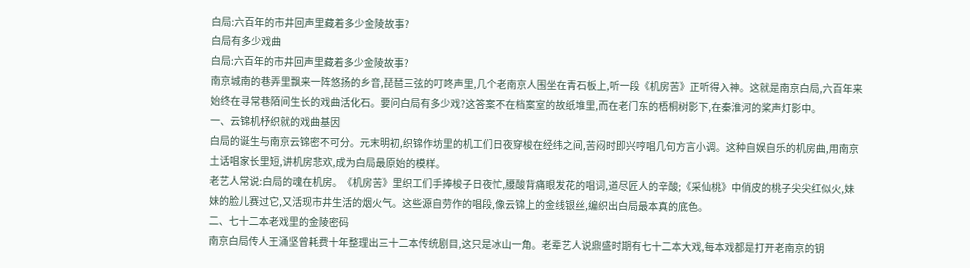白局:六百年的市井回声里藏着多少金陵故事?
白局有多少戏曲
白局:六百年的市井回声里藏着多少金陵故事?
南京城南的巷弄里飘来一阵悠扬的乡音,琵琶三弦的叮咚声里,几个老南京人围坐在青石板上,听一段《机房苦》正听得入神。这就是南京白局,六百年来始终在寻常巷陌间生长的戏曲活化石。要问白局有多少戏?这答案不在档案室的故纸堆里,而在老门东的梧桐树影下,在秦淮河的桨声灯影中。
一、云锦机杼织就的戏曲基因
白局的诞生与南京云锦密不可分。元末明初,织锦作坊里的机工们日夜穿梭在经纬之间,苦闷时即兴哼唱几句方言小调。这种自娱自乐的机房曲,用南京土话唱家长里短,讲机房悲欢,成为白局最原始的模样。
老艺人常说:白局的魂在机房。《机房苦》里织工们手捧梭子日夜忙,腰酸背痛眼发花的唱词,道尽匠人的辛酸;《采仙桃》中俏皮的桃子尖尖红似火,妹妹的脸儿赛过它,又活现市井生活的烟火气。这些源自劳作的唱段,像云锦上的金线银丝,编织出白局最本真的底色。
二、七十二本老戏里的金陵密码
南京白局传人王涌坚曾耗费十年整理出三十二本传统剧目,这只是冰山一角。老辈艺人说鼎盛时期有七十二本大戏,每本戏都是打开老南京的钥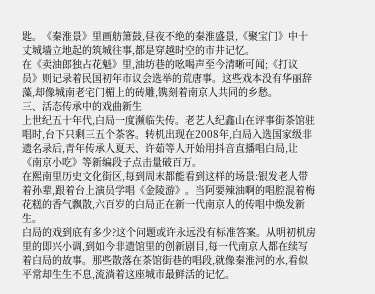匙。《秦淮景》里画舫箫鼓,昼夜不绝的秦淮盛景,《聚宝门》中十丈城墙立地起的筑城往事,都是穿越时空的市井记忆。
在《卖油郎独占花魁》里,油坊巷的吆喝声至今清晰可闻;《打议员》则记录着民国初年市议会选举的荒唐事。这些戏本没有华丽辞藻,却像城南老宅门楣上的砖雕,镌刻着南京人共同的乡愁。
三、活态传承中的戏曲新生
上世纪五十年代,白局一度濒临失传。老艺人纪鑫山在评事街茶馆驻唱时,台下只剩三五个茶客。转机出现在2008年,白局入选国家级非遗名录后,青年传承人夏天、许茹等人开始用抖音直播唱白局,让《南京小吃》等新编段子点击量破百万。
在熙南里历史文化街区,每到周末都能看到这样的场景:银发老人带着孙辈,跟着台上演员学唱《金陵游》。当阿要辣油啊的唱腔混着梅花糕的香气飘散,六百岁的白局正在新一代南京人的传唱中焕发新生。
白局的戏到底有多少?这个问题或许永远没有标准答案。从明初机房里的即兴小调,到如今非遗馆里的创新剧目,每一代南京人都在续写着白局的故事。那些散落在茶馆街巷的唱段,就像秦淮河的水,看似平常却生生不息,流淌着这座城市最鲜活的记忆。